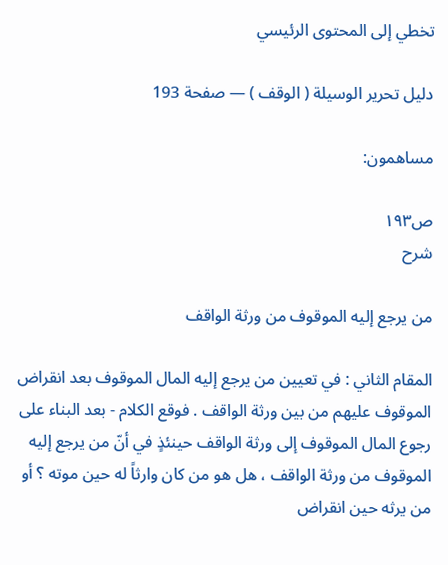تخطي إلى المحتوى الرئيسي

دليل تحرير الوسيلة ( الوقف ) — صفحة 193

مساهمون:

ص١٩٣
شرح

من يرجع إليه الموقوف من ورثة الواقف

المقام الثاني : في تعيين من يرجع إليه المال الموقوف بعد انقراض الموقوف عليهم من بين ورثة الواقف . فوقع الكلام - بعد البناء على رجوع المال الموقوف إلى ورثة الواقف حينئذٍ في أنّ من يرجع إليه الموقوف من ورثة الواقف ، هل هو من كان وارثاً له حين موته ؟ أو من يرثه حين انقراض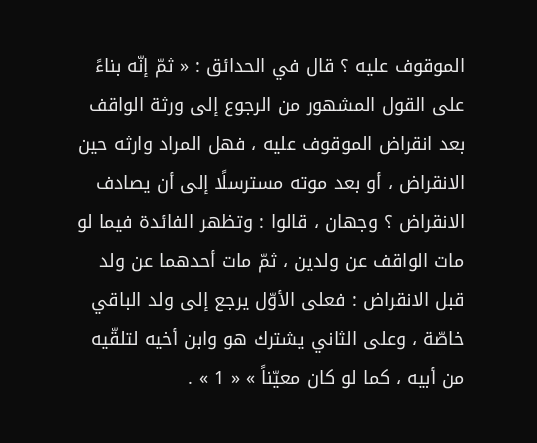الموقوف عليه ؟ قال في الحدائق : « ثمّ إنّه بناءً على القول المشهور من الرجوع إلى ورثة الواقف بعد انقراض الموقوف عليه ، فهل المراد وارثه حين الانقراض ، أو بعد موته مسترسلًا إلى أن يصادف الانقراض ؟ وجهان ، قالوا : وتظهر الفائدة فيما لو مات الواقف عن ولدين ، ثمّ مات أحدهما عن ولد قبل الانقراض : فعلى الأوّل يرجع إلى ولد الباقي خاصّة ، وعلى الثاني يشترك هو وابن أخيه لتلقّيه من أبيه ، كما لو كان معيّناً » « 1 » .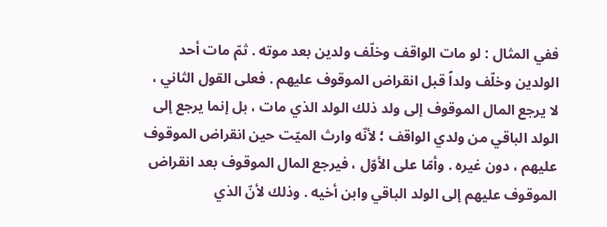ففي المثال : لو مات الواقف وخلّف ولدين بعد موته . ثمّ مات أحد الولدين وخلّف ولداً قبل انقراض الموقوف عليهم . فعلى القول الثاني ، لا يرجع المال الموقوف إلى ولد ذلك الولد الذي مات ، بل إنما يرجع إلى الولد الباقي من ولدي الواقف ؛ لأنّه وارث الميّت حين انقراض الموقوف عليهم ، دون غيره . وأمّا على الأوّل ، فيرجع المال الموقوف بعد انقراض الموقوف عليهم إلى الولد الباقي وابن أخيه . وذلك لأنّ الذي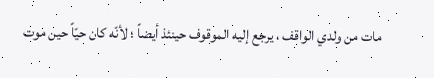مات من ولدي الواقف ، يرجع إليه الموقوف حينئذ أيضاً ؛ لأنّه كان حيّاً حين موت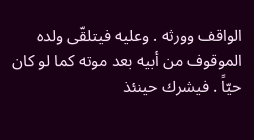الواقف وورثه . وعليه فيتلقّى ولده الموقوف من أبيه بعد موته كما لو كان حيّاً . فيشرك حينئذ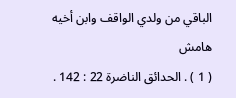الباقي من ولدي الواقف وابن أخيه
هامش
( 1 ) . الحدائق الناضرة 22 : 142 .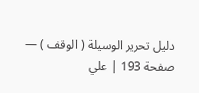دليل تحرير الوسيلة ( الوقف ) — صفحة 193 | علي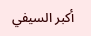أكبر السيفي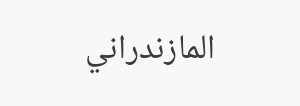المازندراني